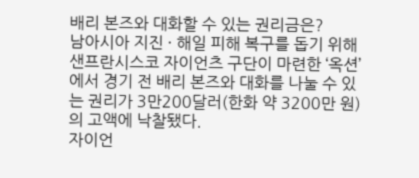배리 본즈와 대화할 수 있는 권리금은?
남아시아 지진 · 해일 피해 복구를 돕기 위해 샌프란시스코 자이언츠 구단이 마련한 ‘옥션’에서 경기 전 배리 본즈와 대화를 나눌 수 있는 권리가 3만200달러(한화 약 3200만 원)의 고액에 낙찰됐다.
자이언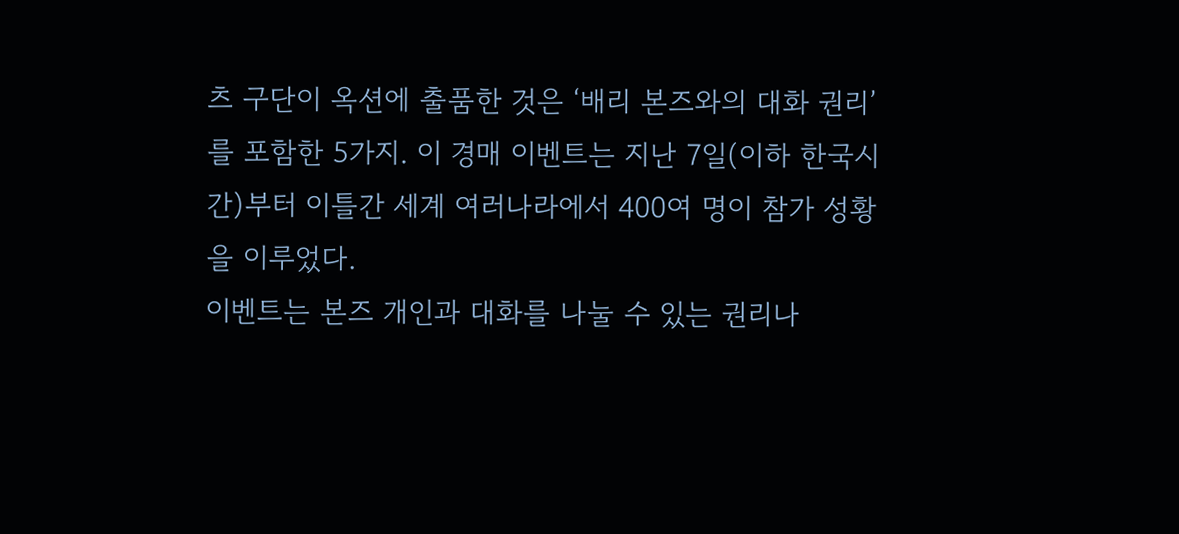츠 구단이 옥션에 출품한 것은 ‘배리 본즈와의 대화 권리’ 를 포함한 5가지. 이 경매 이벤트는 지난 7일(이하 한국시간)부터 이틀간 세계 여러나라에서 400여 명이 참가 성황을 이루었다.
이벤트는 본즈 개인과 대화를 나눌 수 있는 권리나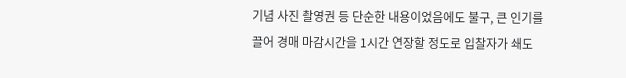기념 사진 촬영권 등 단순한 내용이었음에도 불구, 큰 인기를 끌어 경매 마감시간을 1시간 연장할 정도로 입찰자가 쇄도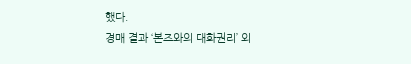했다.
경매 결과 ‘본즈와의 대화권리’ 외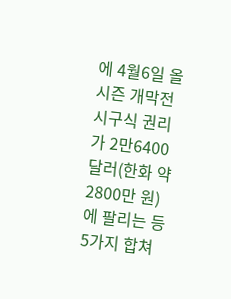에 4월6일 올 시즌 개막전 시구식 권리가 2만6400달러(한화 약 2800만 원)에 팔리는 등 5가지 합쳐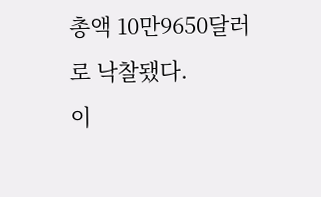총액 10만9650달러로 낙찰됐다.
이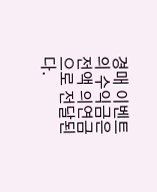경매 이벤트의 수익금은 전액 의연금으로 전달된다.